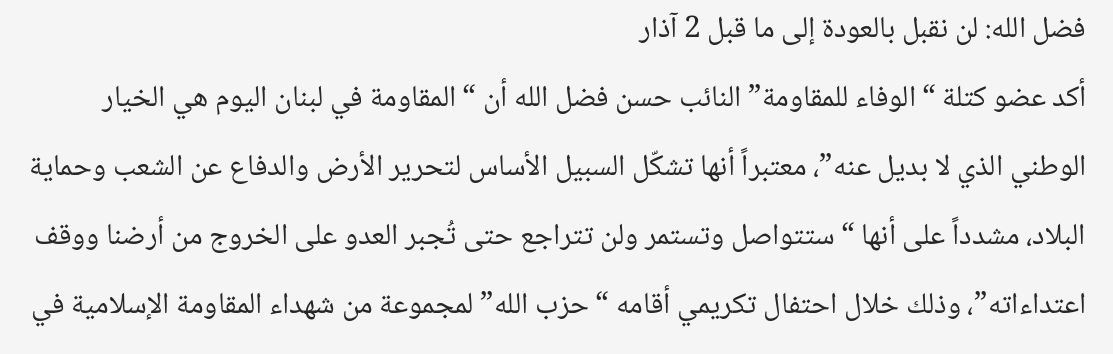فضل الله: لن نقبل بالعودة إلى ما قبل 2 آذار
أكد عضو كتلة “الوفاء للمقاومة” النائب حسن فضل الله أن “المقاومة في لبنان اليوم هي الخيار الوطني الذي لا بديل عنه”، معتبراً أنها تشكّل السبيل الأساس لتحرير الأرض والدفاع عن الشعب وحماية البلاد، مشدداً على أنها “ستتواصل وتستمر ولن تتراجع حتى تُجبر العدو على الخروج من أرضنا ووقف اعتداءاته”، وذلك خلال احتفال تكريمي أقامه “حزب الله” لمجموعة من شهداء المقاومة الإسلامية في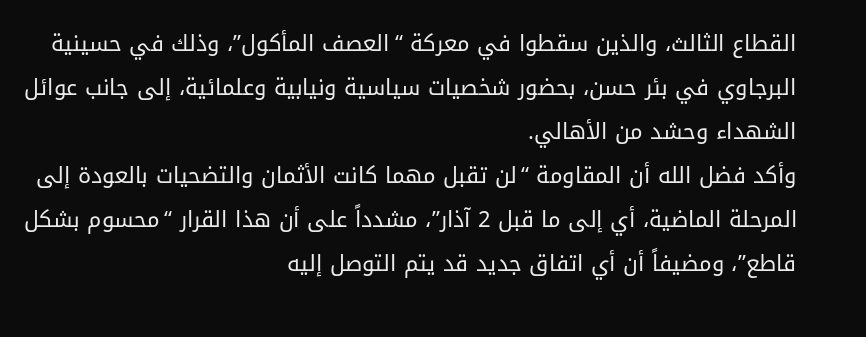القطاع الثالث، والذين سقطوا في معركة “العصف المأكول”، وذلك في حسينية البرجاوي في بئر حسن، بحضور شخصيات سياسية ونيابية وعلمائية، إلى جانب عوائل الشهداء وحشد من الأهالي.
وأكد فضل الله أن المقاومة “لن تقبل مهما كانت الأثمان والتضحيات بالعودة إلى المرحلة الماضية، أي إلى ما قبل 2 آذار”، مشدداً على أن هذا القرار “محسوم بشكل قاطع”، ومضيفاً أن أي اتفاق جديد قد يتم التوصل إليه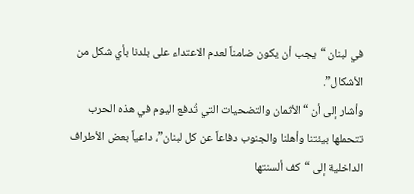في لبنان “يجب أن يكون ضامناً لعدم الاعتداء على بلدنا بأي شكل من الأشكال”.
وأشار إلى أن “الأثمان والتضحيات التي تُدفع اليوم في هذه الحرب تتحملها بيئتنا وأهلنا والجنوب دفاعاً عن كل لبنان”، داعياً بعض الأطراف الداخلية إلى “كف ألسنتها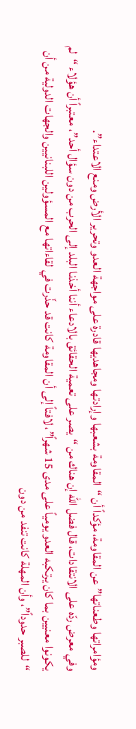ومؤامراتها وطعناتها” عن المقاومة، مؤكداً أن “المقاومة بشعبها وإرادتها ومجاهديها قادرة على مواجهة العدو وتحرير الأرض ومنع الاعتداء”.
وفي معرض ردّه على الانتقادات، قال فضل الله إن هناك من “يصر على تعمية الحقائق بالادعاء أننا أخذنا البلد إلى الحرب من دون سؤال أحد”، معتبراً أن هؤلاء “لم يكونوا معنيين بما كان يرتكبه العدو يومياً على مدى 15 شهراً”، لافتاً إلى أن المقاومة كانت قد حذّرت في لقاءاتها مع المسؤولين اللبنانيين والجهات الدولية من أن “للصبر حدوداً”، وأن المهلة كانت تنفد من دون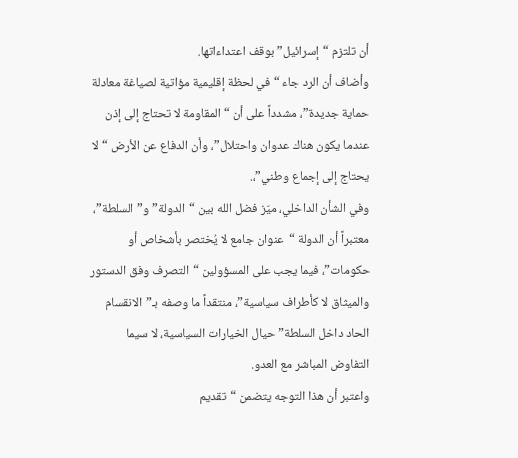أن تلتزم “إسرائيل” بوقف اعتداءاتها.
وأضاف أن الرد جاء “في لحظة إقليمية مؤاتية لصياغة معادلة حماية جديدة”، مشدداً على أن “المقاومة لا تحتاج إلى إذن عندما يكون هناك عدوان واحتلال”، وأن الدفاع عن الأرض “لا يحتاج إلى إجماع وطني”،.
وفي الشأن الداخلي، ميّز فضل الله بين “الدولة” و”السلطة”، معتبراً أن الدولة “عنوان جامع لا يُختصر بأشخاص أو حكومات”، فيما يجب على المسؤولين “التصرف وفق الدستور والميثاق لا كأطراف سياسية”، منتقداً ما وصفه بـ”الانقسام الحاد داخل السلطة” حيال الخيارات السياسية، لا سيما التفاوض المباشر مع العدو.
واعتبر أن هذا التوجه يتضمن “تقديم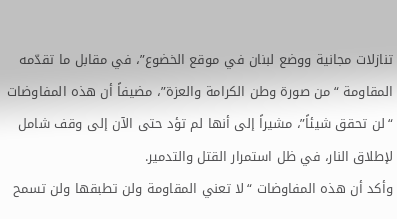تنازلات مجانية ووضع لبنان في موقع الخضوع”، في مقابل ما تقدّمه المقاومة “من صورة وطن الكرامة والعزة”، مضيفاً أن هذه المفاوضات “لن تحقق شيئاً”، مشيراً إلى أنها لم تؤد حتى الآن إلى وقف شامل لإطلاق النار، في ظل استمرار القتل والتدمير.
وأكد أن هذه المفاوضات “لا تعني المقاومة ولن تطبقها ولن تسمح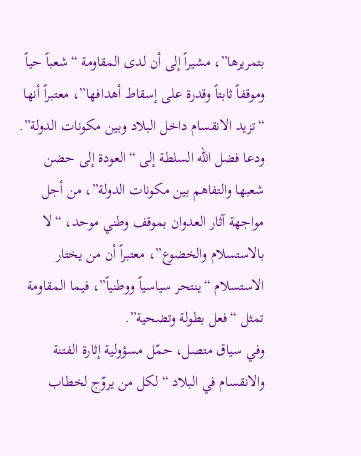بتمريرها”، مشيراً إلى أن لدى المقاومة “شعباً حياً وموقفاً ثابتاً وقدرة على إسقاط أهدافها”، معتبراً أنها “تزيد الانقسام داخل البلاد وبين مكونات الدولة”.
ودعا فضل الله السلطة إلى “العودة إلى حضن شعبها والتفاهم بين مكونات الدولة”، من أجل مواجهة آثار العدوان بموقف وطني موحد، “لا بالاستسلام والخضوع”، معتبراً أن من يختار الاستسلام “ينتحر سياسياً ووطنياً”، فيما المقاومة تمثل “فعل بطولة وتضحية”.
وفي سياق متصل، حمّل مسؤولية إثارة الفتنة والانقسام في البلاد “لكل من يروّج لخطاب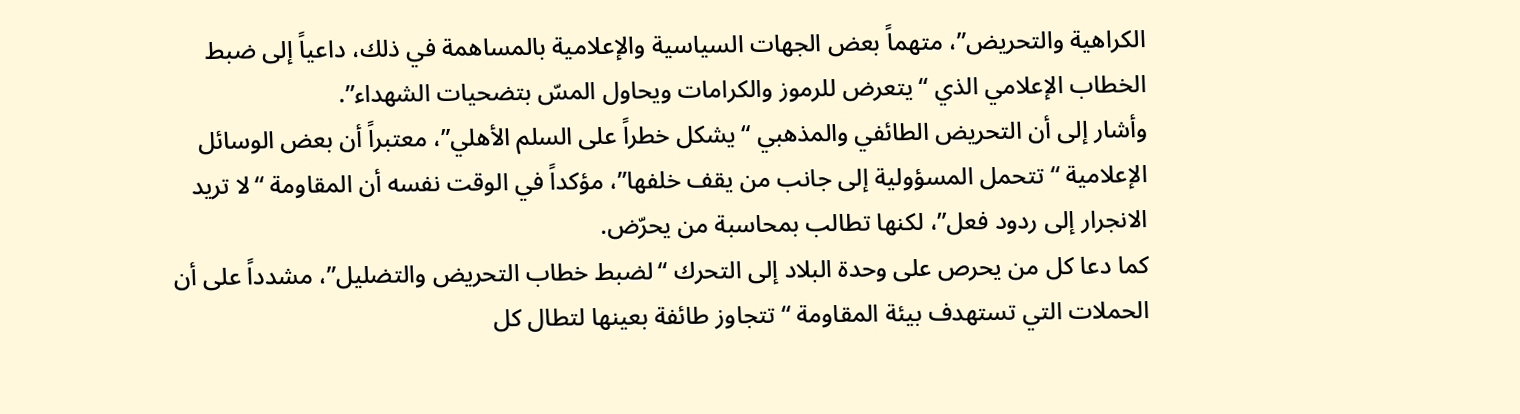الكراهية والتحريض”، متهماً بعض الجهات السياسية والإعلامية بالمساهمة في ذلك، داعياً إلى ضبط الخطاب الإعلامي الذي “يتعرض للرموز والكرامات ويحاول المسّ بتضحيات الشهداء”.
وأشار إلى أن التحريض الطائفي والمذهبي “يشكل خطراً على السلم الأهلي”، معتبراً أن بعض الوسائل الإعلامية “تتحمل المسؤولية إلى جانب من يقف خلفها”، مؤكداً في الوقت نفسه أن المقاومة “لا تريد الانجرار إلى ردود فعل”، لكنها تطالب بمحاسبة من يحرّض.
كما دعا كل من يحرص على وحدة البلاد إلى التحرك “لضبط خطاب التحريض والتضليل”، مشدداً على أن الحملات التي تستهدف بيئة المقاومة “تتجاوز طائفة بعينها لتطال كل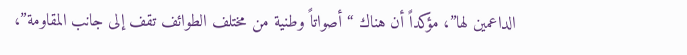الداعمين لها”، مؤكداً أن هناك “أصواتاً وطنية من مختلف الطوائف تقف إلى جانب المقاومة”،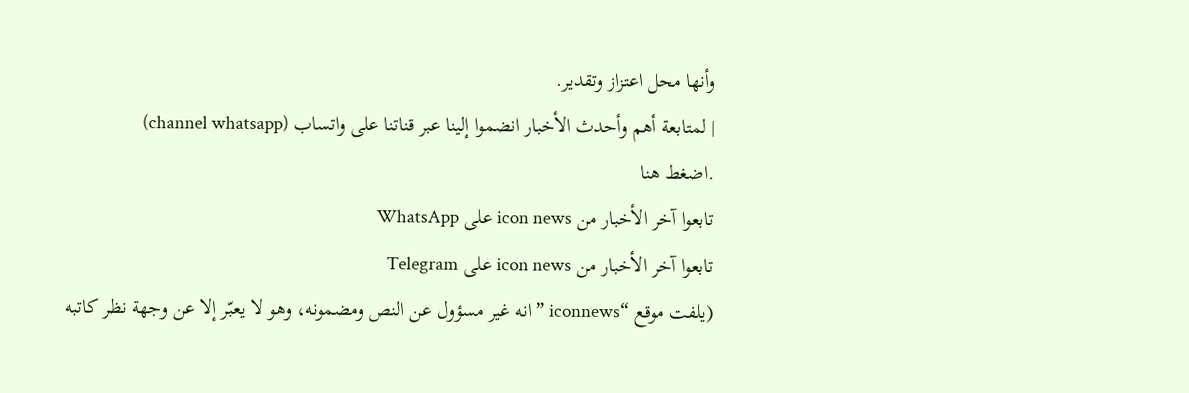وأنها محل اعتزاز وتقدير.
| لمتابعة أهم وأحدث الأخبار انضموا إلينا عبر قناتنا على واتساب (channel whatsapp)
.اضغط هنا
تابعوا آخر الأخبار من icon news على WhatsApp
تابعوا آخر الأخبار من icon news على Telegram
(يلفت موقع “iconnews ” انه غير مسؤول عن النص ومضمونه، وهو لا يعبّر إلا عن وجهة نظر كاتبه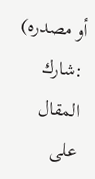أو مصدره)
:شارك المقال على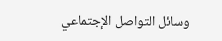وسائل التواصل الإجتماعي